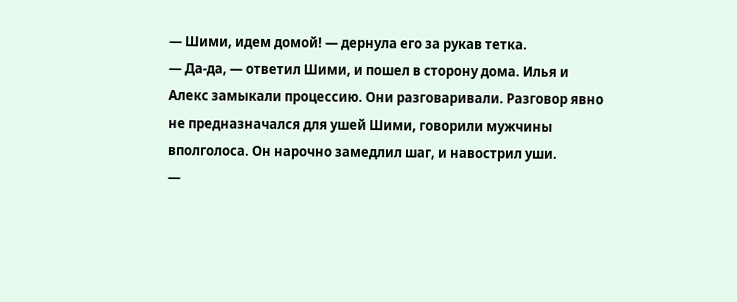— Шими, идем домой! — дернула его за рукав тетка.
— Да-да, — ответил Шими, и пошел в сторону дома. Илья и Алекс замыкали процессию. Они разговаривали. Разговор явно не предназначался для ушей Шими, говорили мужчины вполголоса. Он нарочно замедлил шаг, и навострил уши.
—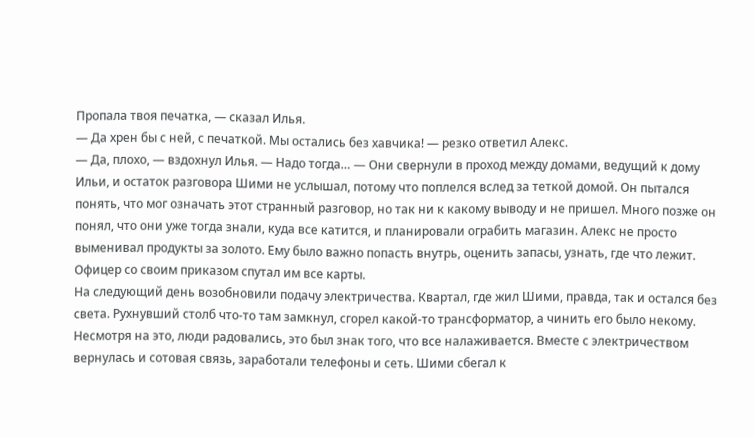Пропала твоя печатка, — сказал Илья.
— Да хрен бы с ней, с печаткой. Мы остались без хавчика! — резко ответил Алекс.
— Да, плохо, — вздохнул Илья. — Надо тогда… — Они свернули в проход между домами, ведущий к дому Ильи, и остаток разговора Шими не услышал, потому что поплелся вслед за теткой домой. Он пытался понять, что мог означать этот странный разговор, но так ни к какому выводу и не пришел. Много позже он понял, что они уже тогда знали, куда все катится, и планировали ограбить магазин. Алекс не просто выменивал продукты за золото. Ему было важно попасть внутрь, оценить запасы, узнать, где что лежит. Офицер со своим приказом спутал им все карты.
На следующий день возобновили подачу электричества. Квартал, где жил Шими, правда, так и остался без света. Рухнувший столб что-то там замкнул, сгорел какой-то трансформатор, а чинить его было некому. Несмотря на это, люди радовались, это был знак того, что все налаживается. Вместе с электричеством вернулась и сотовая связь, заработали телефоны и сеть. Шими сбегал к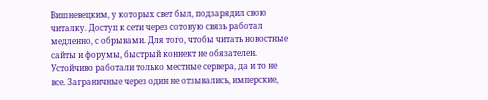Вишневецким, у которых свет был, подзарядил свою читалку. Доступ к сети через сотовую связь работал медленно, с обрывами. Для того, чтобы читать новостные сайты и форумы, быстрый коннект не обязателен. Устойчиво работали только местные сервера, да и то не все. Заграничные через один не отзывались, имперские,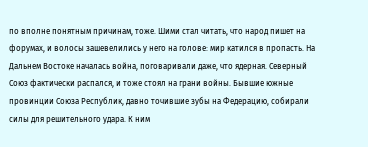по вполне понятным причинам, тоже. Шими стал читать, что народ пишет на форумах, и волосы зашевелились у него на голове: мир катился в пропасть. На Дальнем Востоке началась война, поговаривали даже, что ядерная. Северный Союз фактически распался, и тоже стоял на грани войны. Бывшие южные провинции Союза Республик, давно точившие зубы на Федерацию, собирали силы для решительного удара. К ним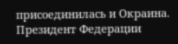присоединилась и Окраина. Президент Федерации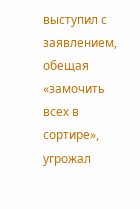выступил с заявлением, обещая «замочить всех в сортире», угрожал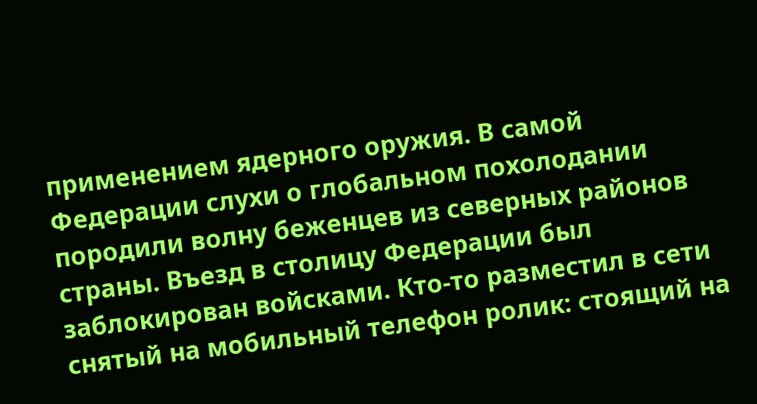применением ядерного оружия. В самой Федерации слухи о глобальном похолодании породили волну беженцев из северных районов страны. Въезд в столицу Федерации был заблокирован войсками. Кто-то разместил в сети снятый на мобильный телефон ролик: стоящий на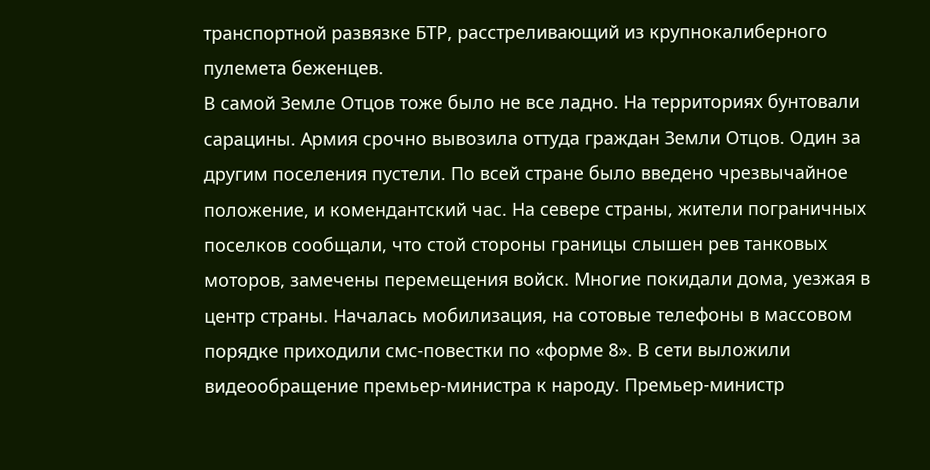транспортной развязке БТР, расстреливающий из крупнокалиберного пулемета беженцев.
В самой Земле Отцов тоже было не все ладно. На территориях бунтовали сарацины. Армия срочно вывозила оттуда граждан Земли Отцов. Один за другим поселения пустели. По всей стране было введено чрезвычайное положение, и комендантский час. На севере страны, жители пограничных поселков сообщали, что стой стороны границы слышен рев танковых моторов, замечены перемещения войск. Многие покидали дома, уезжая в центр страны. Началась мобилизация, на сотовые телефоны в массовом порядке приходили смс-повестки по «форме 8». В сети выложили видеообращение премьер-министра к народу. Премьер-министр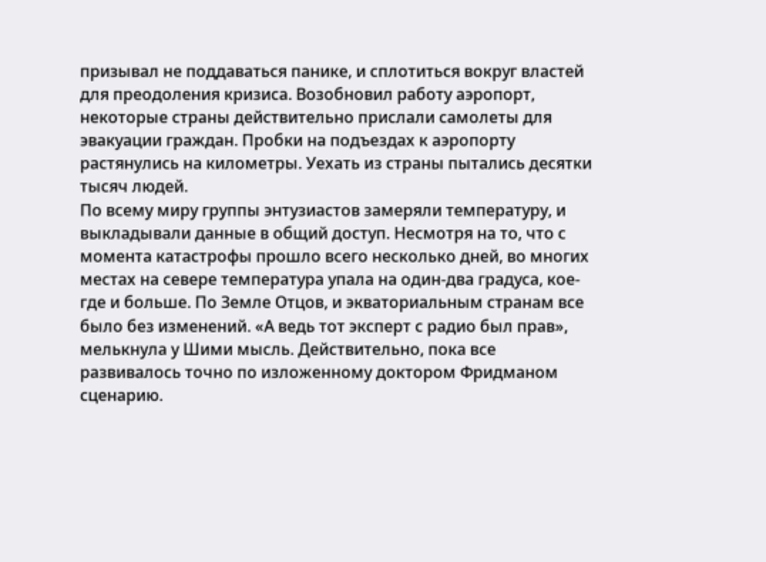призывал не поддаваться панике, и сплотиться вокруг властей для преодоления кризиса. Возобновил работу аэропорт, некоторые страны действительно прислали самолеты для эвакуации граждан. Пробки на подъездах к аэропорту растянулись на километры. Уехать из страны пытались десятки тысяч людей.
По всему миру группы энтузиастов замеряли температуру, и выкладывали данные в общий доступ. Несмотря на то, что с момента катастрофы прошло всего несколько дней, во многих местах на севере температура упала на один-два градуса, кое-где и больше. По Земле Отцов, и экваториальным странам все было без изменений. «А ведь тот эксперт с радио был прав», мелькнула у Шими мысль. Действительно, пока все развивалось точно по изложенному доктором Фридманом сценарию.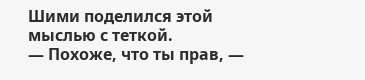Шими поделился этой мыслью с теткой.
— Похоже, что ты прав, —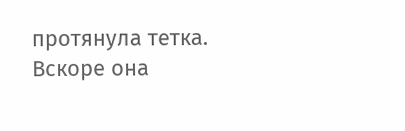протянула тетка. Вскоре она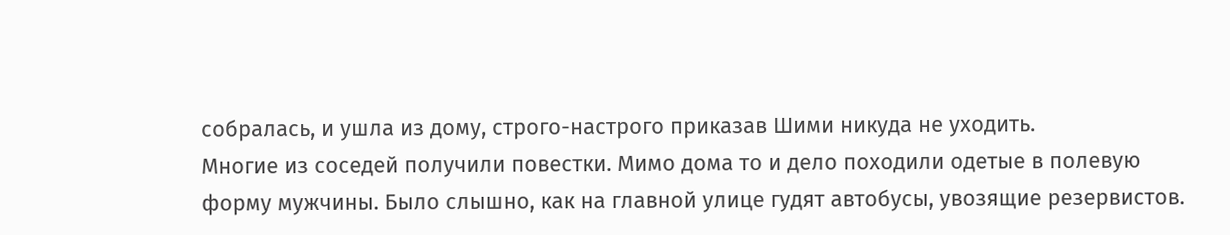собралась, и ушла из дому, строго-настрого приказав Шими никуда не уходить.
Многие из соседей получили повестки. Мимо дома то и дело походили одетые в полевую форму мужчины. Было слышно, как на главной улице гудят автобусы, увозящие резервистов.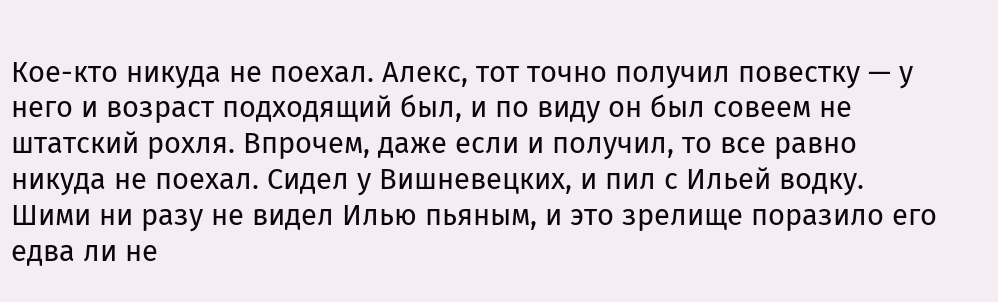Кое-кто никуда не поехал. Алекс, тот точно получил повестку — у него и возраст подходящий был, и по виду он был совеем не штатский рохля. Впрочем, даже если и получил, то все равно никуда не поехал. Сидел у Вишневецких, и пил с Ильей водку. Шими ни разу не видел Илью пьяным, и это зрелище поразило его едва ли не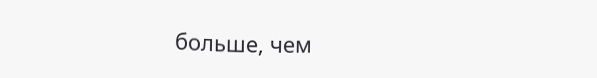больше, чем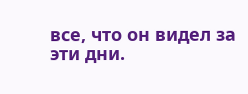все, что он видел за эти дни.